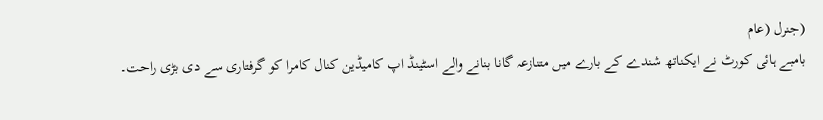(جنرل (عام
بامبے ہائی کورٹ نے ایکناتھ شندے کے بارے میں متنازعہ گانا بنانے والے اسٹینڈ اپ کامیڈین کنال کامرا کو گرفتاری سے دی بڑی راحت۔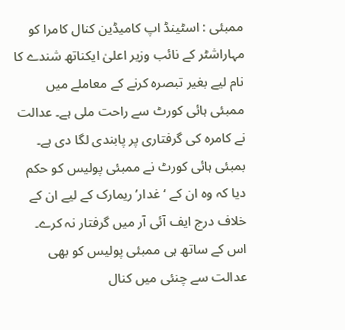ممبئی : اسٹینڈ اپ کامیڈین کنال کامرا کو مہاراشٹر کے نائب وزیر اعلیٰ ایکناتھ شندے کا نام لیے بغیر تبصرہ کرنے کے معاملے میں ممبئی ہائی کورٹ سے راحت ملی ہے۔ عدالت نے کامرہ کی گرفتاری پر پابندی لگا دی ہے۔ بمبئی ہائی کورٹ نے ممبئی پولیس کو حکم دیا کہ وہ ان کے ‘غدار’ ریمارک کے لیے ان کے خلاف درج ایف آئی آر میں گرفتار نہ کرے۔ اس کے ساتھ ہی ممبئی پولیس کو بھی عدالت سے چنئی میں کنال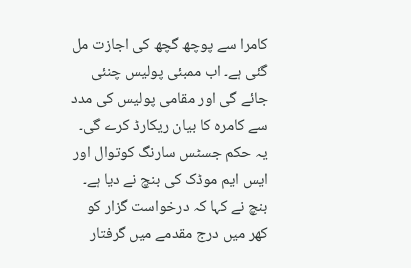کامرا سے پوچھ گچھ کی اجازت مل گئی ہے۔ اب ممبئی پولیس چنئی جائے گی اور مقامی پولیس کی مدد سے کامرہ کا بیان ریکارڈ کرے گی۔ یہ حکم جسٹس سارنگ کوتوال اور ایس ایم موڈک کی بنچ نے دیا ہے۔ بنچ نے کہا کہ درخواست گزار کو کھر میں درج مقدمے میں گرفتار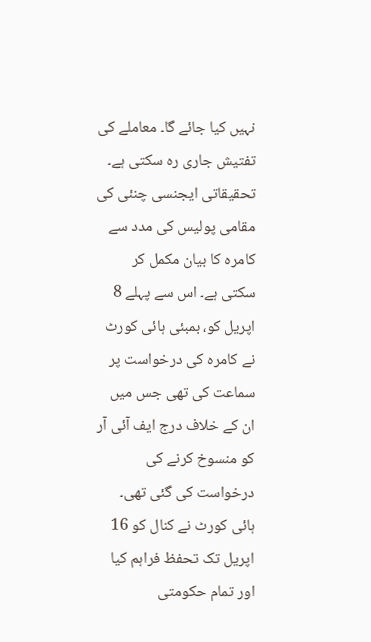نہیں کیا جائے گا۔ معاملے کی تفتیش جاری رہ سکتی ہے۔ تحقیقاتی ایجنسی چنئی کی مقامی پولیس کی مدد سے کامرہ کا بیان مکمل کر سکتی ہے۔ اس سے پہلے 8 اپریل کو، بمبئی ہائی کورٹ نے کامرہ کی درخواست پر سماعت کی تھی جس میں ان کے خلاف درج ایف آئی آر کو منسوخ کرنے کی درخواست کی گئی تھی۔ ہائی کورٹ نے کنال کو 16 اپریل تک تحفظ فراہم کیا اور تمام حکومتی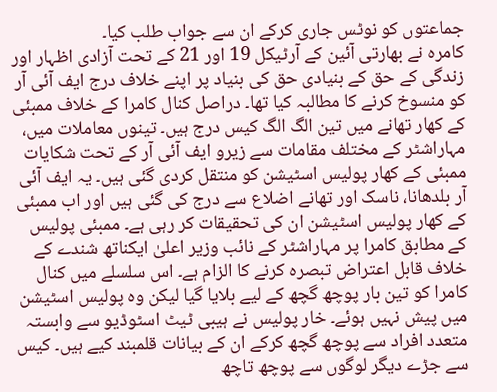جماعتوں کو نوٹس جاری کرکے ان سے جواب طلب کیا۔
کامرہ نے بھارتی آئین کے آرٹیکل 19 اور 21 کے تحت آزادی اظہار اور زندگی کے حق کے بنیادی حق کی بنیاد پر اپنے خلاف درج ایف آئی آر کو منسوخ کرنے کا مطالبہ کیا تھا۔ دراصل کنال کامرا کے خلاف ممبئی کے کھار تھانے میں تین الگ الگ کیس درج ہیں۔ تینوں معاملات میں، مہاراشٹر کے مختلف مقامات سے زیرو ایف آئی آر کے تحت شکایات ممبئی کے کھار پولیس اسٹیشن کو منتقل کردی گئی ہیں۔ یہ ایف آئی آر بلدھانا، ناسک اور تھانے اضلاع سے درج کی گئی ہیں اور اب ممبئی کے کھار پولیس اسٹیشن ان کی تحقیقات کر رہی ہے۔ ممبئی پولیس کے مطابق کامرا پر مہاراشٹر کے نائب وزیر اعلیٰ ایکناتھ شندے کے خلاف قابل اعتراض تبصرہ کرنے کا الزام ہے۔ اس سلسلے میں کنال کامرا کو تین بار پوچھ گچھ کے لیے بلایا گیا لیکن وہ پولیس اسٹیشن میں پیش نہیں ہوئے۔ خار پولیس نے ہیبی ٹیٹ اسٹوڈیو سے وابستہ متعدد افراد سے پوچھ گچھ کرکے ان کے بیانات قلمبند کیے ہیں۔ کیس سے جڑے دیگر لوگوں سے پوچھ تاچھ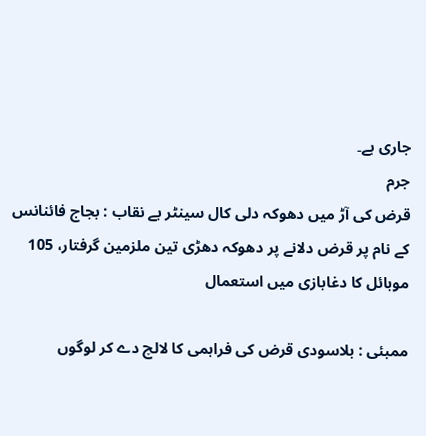جاری ہے۔
جرم
قرض کی آڑ میں دھوکہ دلی کال سینٹر بے نقاب : بجاج فائنانس کے نام پر قرض دلانے پر دھوکہ دھڑی تین ملزمین گرفتار، 105 موبائل کا دغابازی میں استعمال

ممبئی : بلاسودی قرض کی فراہمی کا لالچ دے کر لوگوں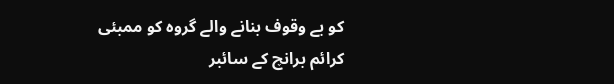کو بے وقوف بنانے والے گروہ کو ممبئی کرائم برانچ کے سائبر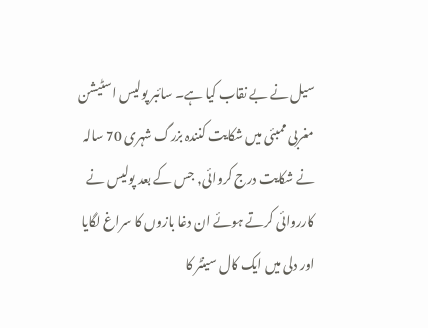سیل نے بے نقاب کیا ہے۔ سائبر پولیس اسٹیشن مغربی ممبئی میں شکایت کنندہ بزرگ شہری 70 سالہ نے شکایت درج کروائی, جس کے بعد پولیس نے کارروائی کرتے ہوئے ان دغا بازوں کا سراغ لگایا اور دلی میں ایک کال سینٹر کا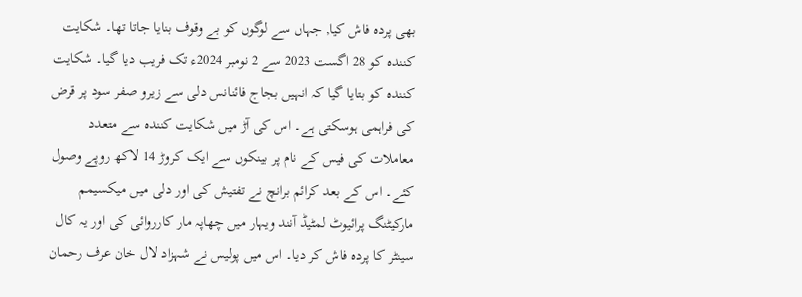بھی پردہ فاش کیا, جہاں سے لوگوں کو بے وقوف بنایا جاتا تھا۔ شکایت کنندہ کو 28 اگست 2023 سے 2 نومبر 2024ء تک فریب دیا گیا۔ شکایت کنندہ کو بتایا گیا کہ انہیں بجاج فائنانس دلی سے زیرو صفر سود پر قرض کی فراہمی ہوسکتی ہے۔ اس کی آڑ میں شکایت کنندہ سے متعدد معاملات کی فیس کے نام پر بینکوں سے ایک کروڑ 14 لاکھ روپے وصول کئے۔ اس کے بعد کرائم برانچ نے تفتیش کی اور دلی میں میکسیمم مارکیٹنگ پرائیوٹ لمٹیڈ آنند ویہار میں چھاپہ مار کارروائی کی اور یہ کال سینٹر کا پردہ فاش کر دیا۔ اس میں پولیس نے شہزاد لال خان عرف رحمان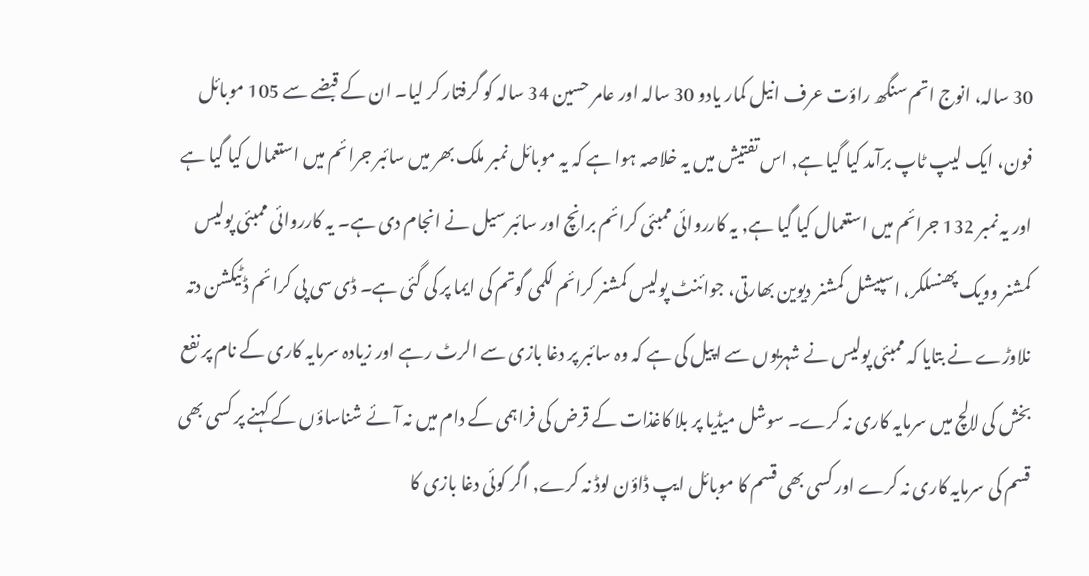30 سالہ، انوج اتم سنگھ راؤت عرف انیل کمار یادو 30 سالہ اور عامر حسین 34 سالہ کو گرفتار کر لیا۔ ان کے قبضے سے 105 موبائل فون، ایک لیپ ٹاپ برآمد کیا گیا ہے, اس تفتیش میں یہ خلاصہ ہوا ہے کہ یہ موبائل نمبر ملک بھر میں سائبر جرائم میں استعمال کیا گیا ہے اور یہ نمبر 132 جرائم میں استعمال کیا گیا ہے, یہ کارروائی ممبئی کرائم برانچ اور سائبر سیل نے انجام دی ہے۔ یہ کارروائی ممبئی پولیس کمشنر وویک پھنسلکر، اسپیشل کمشنر دیوین بھارتی، جوائنٹ پولیس کمشنر کرائم لکمی گوتم کی ایما پر کی گئی ہے۔ ڈی سی پی کرائم ڈٹیکشن دتہ نلاوڑے نے بتایا کہ ممبئی پولیس نے شہریوں سے اپیل کی ہے کہ وہ سائبر پر دغا بازی سے الرٹ رہے اور زیادہ سرمایہ کاری کے نام پر نفع بخش کی لالچ میں سرمایہ کاری نہ کرے۔ سوشل میڈیا پر بلا کاغذات کے قرض کی فراہمی کے دام میں نہ آئے شناساؤں کے کہنے پر کسی بھی قسم کی سرمایہ کاری نہ کرے اور کسی بھی قسم کا موبائل ایپ ڈاؤن لوڈ نہ کرے, اگر کوئی دغا بازی کا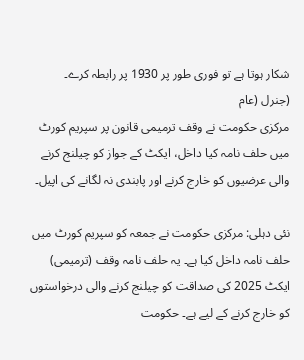شکار ہوتا ہے تو فوری طور پر 1930 پر رابطہ کرے۔
(جنرل (عام
مرکزی حکومت نے وقف ترمیمی قانون پر سپریم کورٹ میں حلف نامہ کیا داخل، ایکٹ کے جواز کو چیلنج کرنے والی عرضیوں کو خارج کرنے اور پابندی نہ لگانے کی اپیل۔

نئی دہلی: مرکزی حکومت نے جمعہ کو سپریم کورٹ میں حلف نامہ داخل کیا ہے۔ یہ حلف نامہ وقف (ترمیمی) ایکٹ 2025 کی صداقت کو چیلنج کرنے والی درخواستوں کو خارج کرنے کے لیے ہے۔ حکومت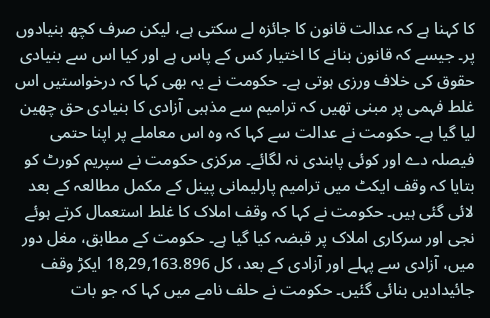کا کہنا ہے کہ عدالت قانون کا جائزہ لے سکتی ہے، لیکن صرف کچھ بنیادوں پر۔ جیسے کہ قانون بنانے کا اختیار کس کے پاس ہے اور کیا اس سے بنیادی حقوق کی خلاف ورزی ہوتی ہے۔ حکومت نے یہ بھی کہا کہ درخواستیں اس غلط فہمی پر مبنی تھیں کہ ترامیم سے مذہبی آزادی کا بنیادی حق چھین لیا گیا ہے۔ حکومت نے عدالت سے کہا کہ وہ اس معاملے پر اپنا حتمی فیصلہ دے اور کوئی پابندی نہ لگائے۔ مرکزی حکومت نے سپریم کورٹ کو بتایا کہ وقف ایکٹ میں ترامیم پارلیمانی پینل کے مکمل مطالعہ کے بعد لائی گئی ہیں۔ حکومت نے کہا کہ وقف املاک کا غلط استعمال کرتے ہوئے نجی اور سرکاری املاک پر قبضہ کیا گیا ہے۔ حکومت کے مطابق، مغل دور میں، آزادی سے پہلے اور آزادی کے بعد، کل 18,29,163.896 ایکڑ وقف جائیدادیں بنائی گئیں۔ حکومت نے حلف نامے میں کہا کہ جو بات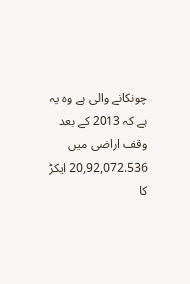چونکانے والی ہے وہ یہ ہے کہ 2013 کے بعد وقف اراضی میں 20,92,072.536 ایکڑ کا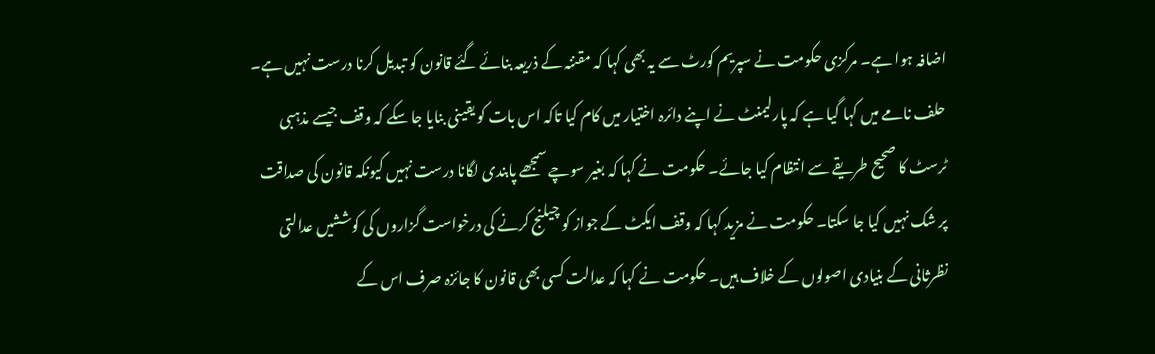اضافہ ہوا ہے۔ مرکزی حکومت نے سپریم کورٹ سے یہ بھی کہا کہ مقننہ کے ذریعہ بنائے گئے قانون کو تبدیل کرنا درست نہیں ہے۔
حلف نامے میں کہا گیا ہے کہ پارلیمنٹ نے اپنے دائرہ اختیار میں کام کیا تاکہ اس بات کو یقینی بنایا جا سکے کہ وقف جیسے مذہبی ٹرسٹ کا صحیح طریقے سے انتظام کیا جائے۔ حکومت نے کہا کہ بغیر سوچے سمجھے پابندی لگانا درست نہیں کیونکہ قانون کی صداقت پر شک نہیں کیا جا سکتا۔ حکومت نے مزید کہا کہ وقف ایکٹ کے جواز کو چیلنج کرنے کی درخواست گزاروں کی کوششیں عدالتی نظرثانی کے بنیادی اصولوں کے خلاف ہیں۔ حکومت نے کہا کہ عدالت کسی بھی قانون کا جائزہ صرف اس کے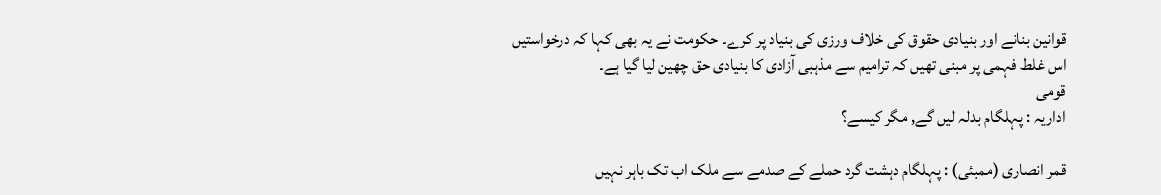قوانین بنانے اور بنیادی حقوق کی خلاف ورزی کی بنیاد پر کرے۔ حکومت نے یہ بھی کہا کہ درخواستیں اس غلط فہمی پر مبنی تھیں کہ ترامیم سے مذہبی آزادی کا بنیادی حق چھین لیا گیا ہے۔
قومی
اداریہ : پہلگام بدلہ لیں گے, مگر کیسے؟

قمر انصاری (ممبئی) : پہلگام دہشت گرد حملے کے صدمے سے ملک اب تک باہر نہیں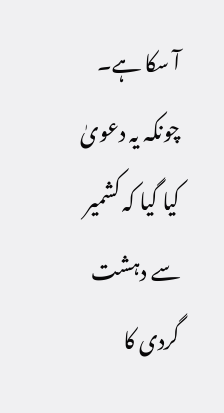آ سکا ہے۔ چونکہ یہ دعویٰ کیا گیا کہ کشمیر سے دہشت گردی کا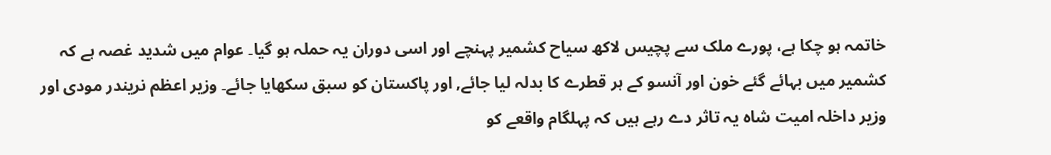خاتمہ ہو چکا ہے، پورے ملک سے پچیس لاکھ سیاح کشمیر پہنچے اور اسی دوران یہ حملہ ہو گیا۔ عوام میں شدید غصہ ہے کہ کشمیر میں بہائے گئے خون اور آنسو کے ہر قطرے کا بدلہ لیا جائے, اور پاکستان کو سبق سکھایا جائے۔ وزیر اعظم نریندر مودی اور وزیر داخلہ امیت شاہ یہ تاثر دے رہے ہیں کہ پہلگام واقعے کو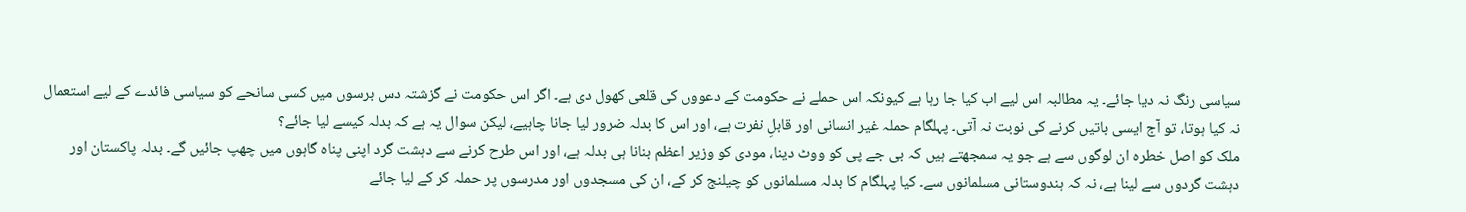سیاسی رنگ نہ دیا جائے۔ یہ مطالبہ اس لیے اب کیا جا رہا ہے کیونکہ اس حملے نے حکومت کے دعووں کی قلعی کھول دی ہے۔ اگر اس حکومت نے گزشتہ دس برسوں میں کسی سانحے کو سیاسی فائدے کے لیے استعمال نہ کیا ہوتا، تو آج ایسی باتیں کرنے کی نوبت نہ آتی۔ پہلگام حملہ غیر انسانی اور قابلِ نفرت ہے، اور اس کا بدلہ ضرور لیا جانا چاہیے، لیکن سوال یہ ہے کہ بدلہ کیسے لیا جائے؟
ملک کو اصل خطرہ ان لوگوں سے ہے جو یہ سمجھتے ہیں کہ بی جے پی کو ووٹ دینا، مودی کو وزیر اعظم بنانا ہی بدلہ ہے، اور اس طرح کرنے سے دہشت گرد اپنی پناہ گاہوں میں چھپ جائیں گے۔ بدلہ پاکستان اور دہشت گردوں سے لینا ہے، نہ کہ ہندوستانی مسلمانوں سے۔ کیا پہلگام کا بدلہ مسلمانوں کو چیلنج کر کے، ان کی مسجدوں اور مدرسوں پر حملہ کر کے لیا جائے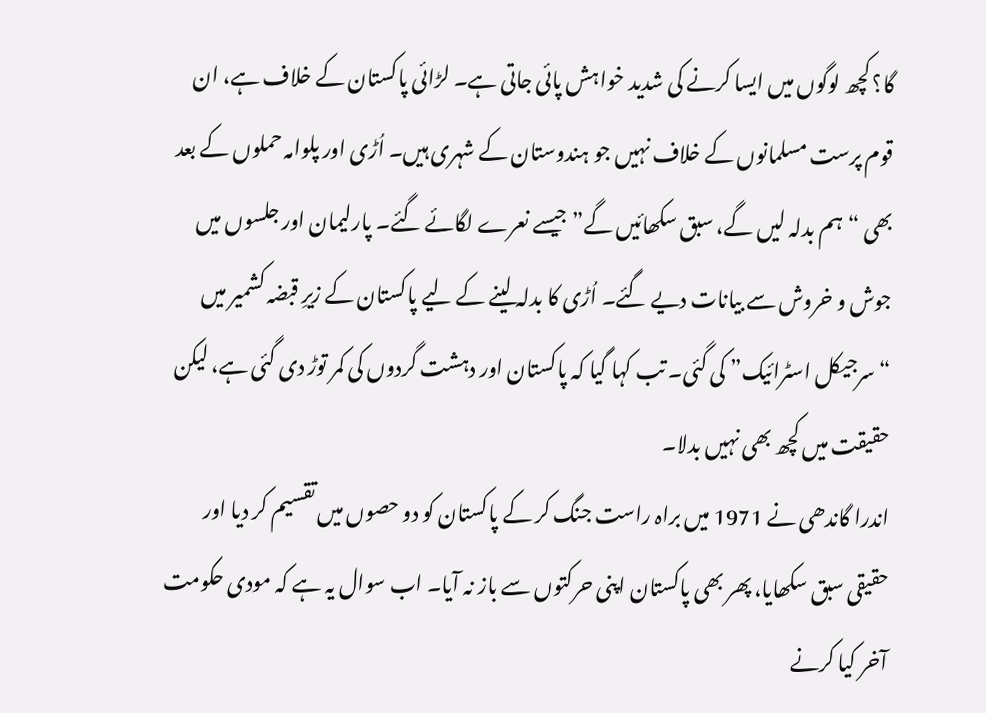گا؟ کچھ لوگوں میں ایسا کرنے کی شدید خواہش پائی جاتی ہے۔ لڑائی پاکستان کے خلاف ہے، ان قوم پرست مسلمانوں کے خلاف نہیں جو ہندوستان کے شہری ہیں۔ اُڑی اور پلوامہ حملوں کے بعد بھی “ہم بدلہ لیں گے، سبق سکھائیں گے” جیسے نعرے لگائے گئے۔ پارلیمان اور جلسوں میں جوش و خروش سے بیانات دیے گئے۔ اُڑی کا بدلہ لینے کے لیے پاکستان کے زیرِ قبضہ کشمیر میں “سرجیکل اسٹرائیک” کی گئی۔ تب کہا گیا کہ پاکستان اور دہشت گردوں کی کمر توڑ دی گئی ہے، لیکن حقیقت میں کچھ بھی نہیں بدلا۔
اندرا گاندھی نے 1971 میں براہ راست جنگ کر کے پاکستان کو دو حصوں میں تقسیم کر دیا اور حقیقی سبق سکھایا، پھر بھی پاکستان اپنی حرکتوں سے باز نہ آیا۔ اب سوال یہ ہے کہ مودی حکومت آخر کیا کرنے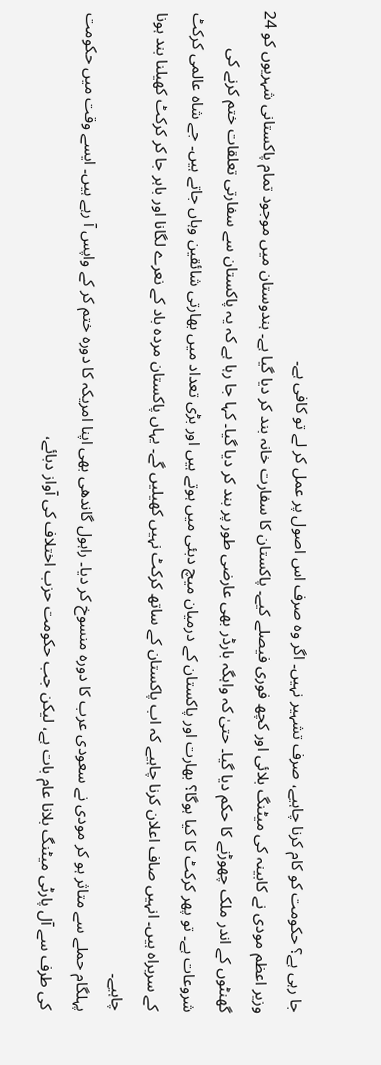جا رہی ہے؟ حکومت کو کام کرنا چاہیے، صرف تشہیر نہیں۔ اگر وہ صرف اس اصول پر عمل کر لے تو کافی ہے۔
وزیر اعظم مودی نے کابینہ کی میٹنگ بلائی اور کچھ فوری فیصلے کیے۔ پاکستان کا سفارت خانہ بند کر دیا گیا ہے۔ ہندوستان میں موجود تمام پاکستانی شہریوں کو 24 گھنٹوں کے اندر ملک چھوڑنے کا حکم دیا گیا۔ حتیٰ کہ واہگہ بارڈر بھی عارضی طور پر بند کر دیا گیا۔ کہا جا رہا ہے کہ یہ پاکستان سے سفارتی تعلقات ختم کرنے کی شروعات ہے۔ تو پھر کرکٹ کا کیا ہوگا؟ بھارت اور پاکستان کے درمیان میچ دبئی میں ہوتے ہیں اور بڑی تعداد میں بھارتی شائقین وہاں جاتے ہیں۔ جے شاہ عالمی کرکٹ کے سربراہ ہیں۔ انہیں صاف اعلان کرنا چاہیے کہ اب پاکستان کے ساتھ کرکٹ نہیں کھیلیں گے۔ یہاں پاکستان مردہ باد کے نعرے لگانا اور باہر جا کر کرکٹ کھیلنا بند ہونا چاہیے۔
پہلگام حملے سے متاثر ہو کر مودی نے سعودی عرب کا دورہ منسوخ کر دیا۔ راہول گاندھی بھی اپنا امریکہ کا دورہ ختم کر کے واپس آ رہے ہیں۔ ایسے وقت میں حکومت کی طرف سے آل پارٹی میٹنگ بلانا عام بات ہے، لیکن جب حکومت حزب اختلاف کی آواز دبائے،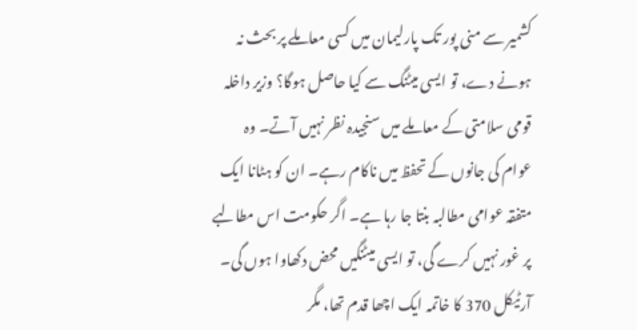کشمیر سے منی پور تک پارلیمان میں کسی معاملے پر بحث نہ ہونے دے، تو ایسی میٹنگ سے کیا حاصل ہوگا؟ وزیر داخلہ قومی سلامتی کے معاملے میں سنجیدہ نظر نہیں آتے۔ وہ عوام کی جانوں کے تحفظ میں ناکام رہے۔ ان کو ہٹانا ایک متفقہ عوامی مطالبہ بنتا جا رہا ہے۔ اگر حکومت اس مطالبے پر غور نہیں کرے گی، تو ایسی میٹنگیں محض دکھاوا ہوں گی۔
آرٹیکل 370 کا خاتمہ ایک اچھا قدم تھا، مگر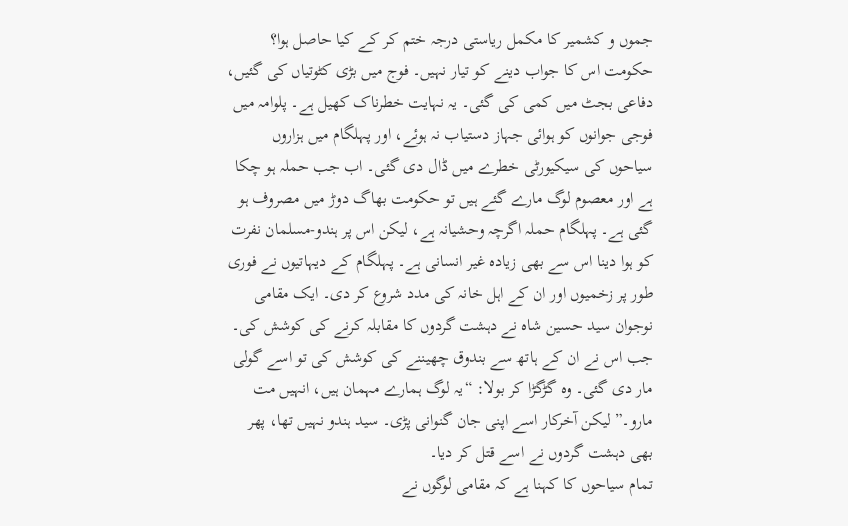جموں و کشمیر کا مکمل ریاستی درجہ ختم کر کے کیا حاصل ہوا؟ حکومت اس کا جواب دینے کو تیار نہیں۔ فوج میں بڑی کٹوتیاں کی گئیں، دفاعی بجٹ میں کمی کی گئی۔ یہ نہایت خطرناک کھیل ہے۔ پلوامہ میں فوجی جوانوں کو ہوائی جہاز دستیاب نہ ہوئے، اور پہلگام میں ہزاروں سیاحوں کی سیکیورٹی خطرے میں ڈال دی گئی۔ اب جب حملہ ہو چکا ہے اور معصوم لوگ مارے گئے ہیں تو حکومت بھاگ دوڑ میں مصروف ہو گئی ہے۔ پہلگام حملہ اگرچہ وحشیانہ ہے، لیکن اس پر ہندو-مسلمان نفرت کو ہوا دینا اس سے بھی زیادہ غیر انسانی ہے۔ پہلگام کے دیہاتیوں نے فوری طور پر زخمیوں اور ان کے اہل خانہ کی مدد شروع کر دی۔ ایک مقامی نوجوان سید حسین شاہ نے دہشت گردوں کا مقابلہ کرنے کی کوشش کی۔ جب اس نے ان کے ہاتھ سے بندوق چھیننے کی کوشش کی تو اسے گولی مار دی گئی۔ وہ گڑگڑا کر بولا: “یہ لوگ ہمارے مہمان ہیں، انہیں مت مارو۔” لیکن آخرکار اسے اپنی جان گنوانی پڑی۔ سید ہندو نہیں تھا، پھر بھی دہشت گردوں نے اسے قتل کر دیا۔
تمام سیاحوں کا کہنا ہے کہ مقامی لوگوں نے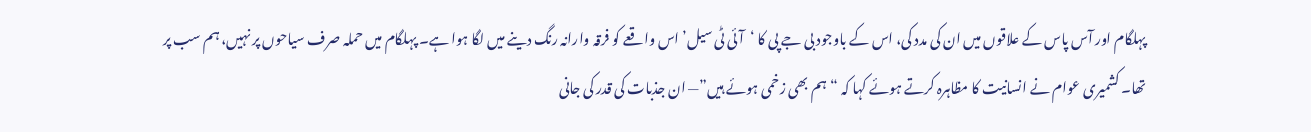پہلگام اور آس پاس کے علاقوں میں ان کی مدد کی، اس کے باوجود بی جے پی کا ‘آئی ٹی سیل’ اس واقعے کو فرقہ وارانہ رنگ دینے میں لگا ہوا ہے۔ پہلگام میں حملہ صرف سیاحوں پر نہیں، ہم سب پر تھا۔ کشمیری عوام نے انسانیت کا مظاہرہ کرتے ہوئے کہا کہ “ہم بھی زخمی ہوئے ہیں”— ان جذبات کی قدر کی جانی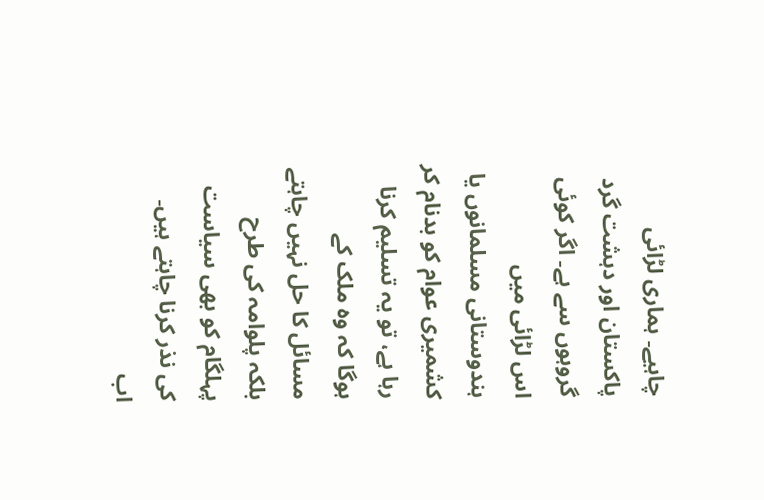چاہیے۔ ہماری لڑائی پاکستان اور دہشت گرد گروہوں سے ہے۔ اگر کوئی اس لڑائی میں ہندوستانی مسلمانوں یا کشمیری عوام کو بدنام کر رہا ہے، تو یہ تسلیم کرنا ہوگا کہ وہ ملک کے مسائل کا حل نہیں چاہتے بلکہ پلوامہ کی طرح پہلگام کو بھی سیاست کی نذر کرنا چاہتے ہیں۔ اب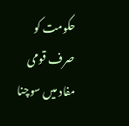حکومت کو صرف قومی مفاد میں سوچنا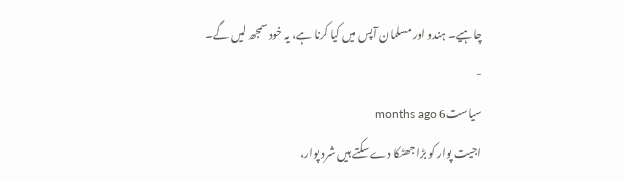چاہیے۔ ہندو اور مسلمان آپس میں کیا کرنا ہے، یہ خود سمجھ لیں گے۔
-
سیاست6 months ago
اجیت پوار کو بڑا جھٹکا دے سکتے ہیں شرد پوار،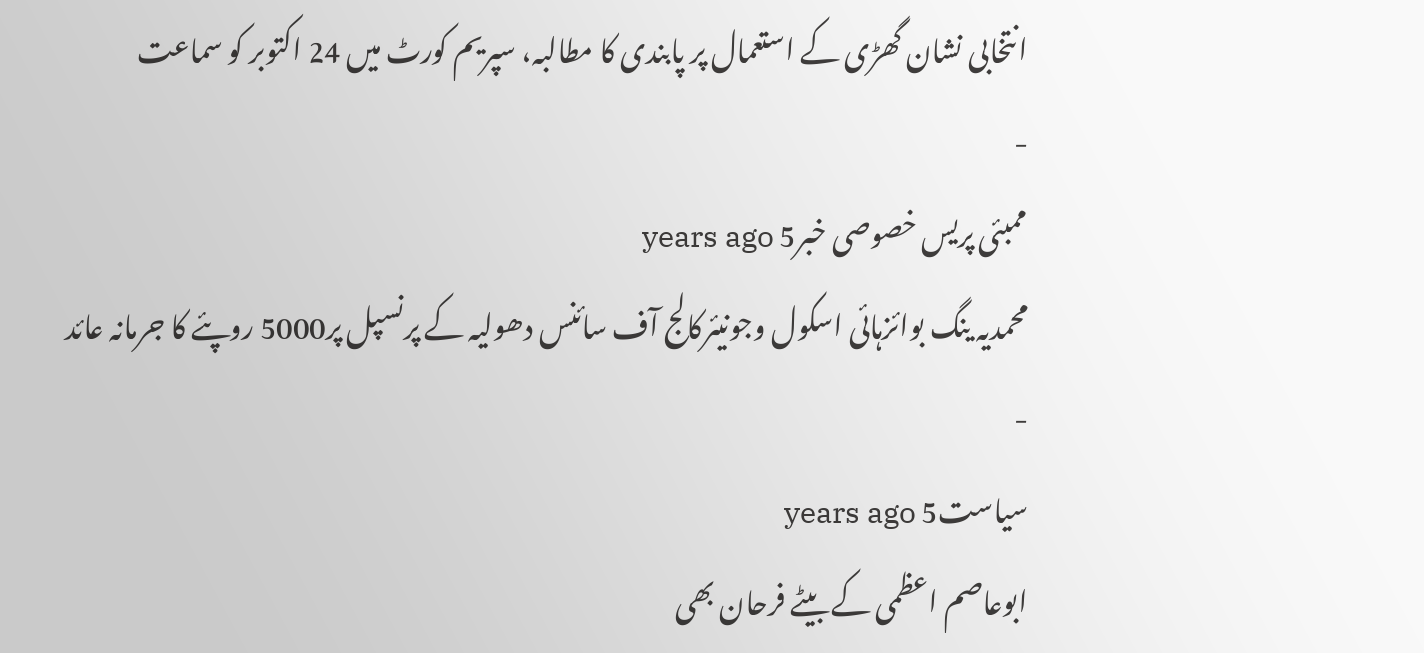انتخابی نشان گھڑی کے استعمال پر پابندی کا مطالبہ، سپریم کورٹ میں 24 اکتوبر کو سماعت
-
ممبئی پریس خصوصی خبر5 years ago
محمدیہ ینگ بوائزہائی اسکول وجونیئرکالج آف سائنس دھولیہ کے پرنسپل پر5000 روپئے کا جرمانہ عائد
-
سیاست5 years ago
ابوعاصم اعظمی کے بیٹے فرحان بھی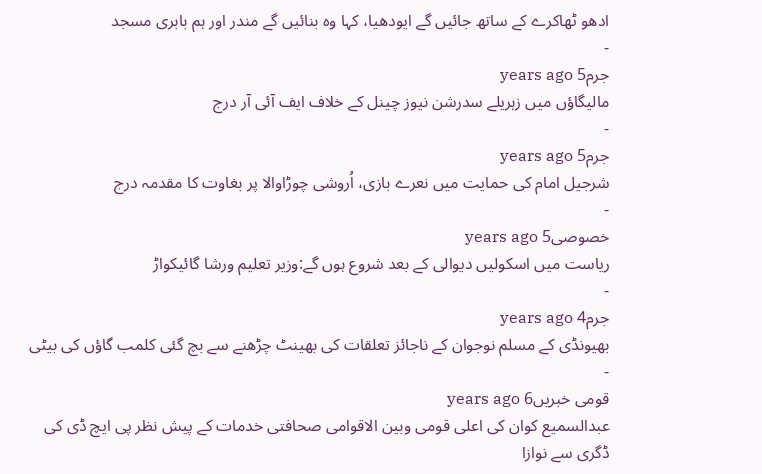ادھو ٹھاکرے کے ساتھ جائیں گے ایودھیا، کہا وہ بنائیں گے مندر اور ہم بابری مسجد
-
جرم5 years ago
مالیگاؤں میں زہریلے سدرشن نیوز چینل کے خلاف ایف آئی آر درج
-
جرم5 years ago
شرجیل امام کی حمایت میں نعرے بازی، اُروشی چوڑاوالا پر بغاوت کا مقدمہ درج
-
خصوصی5 years ago
ریاست میں اسکولیں دیوالی کے بعد شروع ہوں گے:وزیر تعلیم ورشا گائیکواڑ
-
جرم4 years ago
بھیونڈی کے مسلم نوجوان کے ناجائز تعلقات کی بھینٹ چڑھنے سے بچ گئی کلمب گاؤں کی بیٹی
-
قومی خبریں6 years ago
عبدالسمیع کوان کی اعلی قومی وبین الاقوامی صحافتی خدمات کے پیش نظر پی ایچ ڈی کی ڈگری سے نوازا